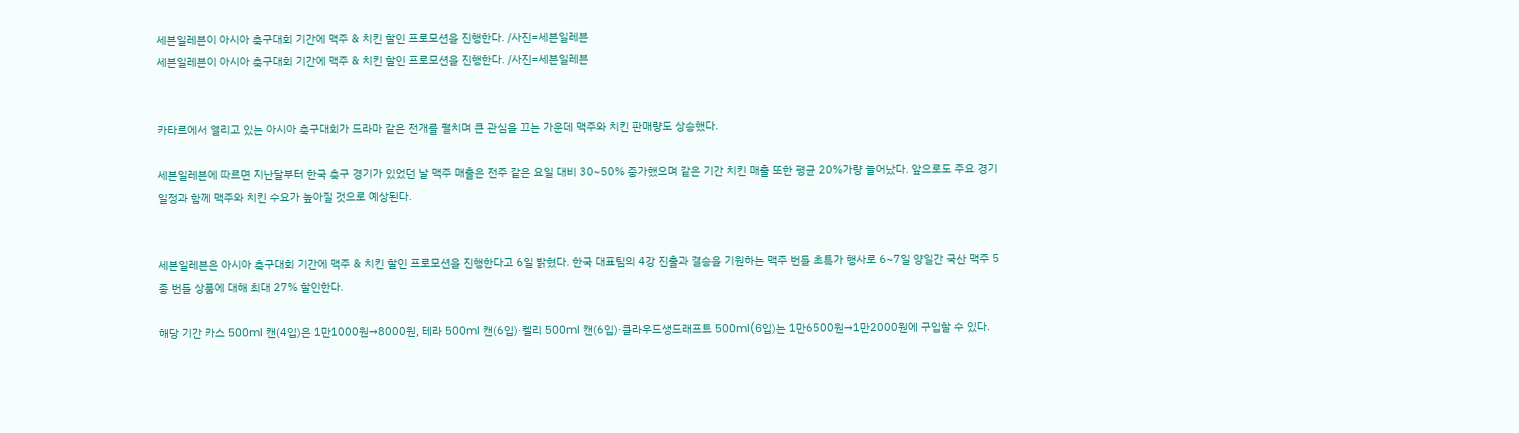세븐일레븐이 아시아 축구대회 기간에 맥주 & 치킨 할인 프로모션을 진행한다. /사진=세븐일레븐
세븐일레븐이 아시아 축구대회 기간에 맥주 & 치킨 할인 프로모션을 진행한다. /사진=세븐일레븐


카타르에서 열리고 있는 아시아 축구대회가 드라마 같은 전개를 펼치며 큰 관심을 끄는 가운데 맥주와 치킨 판매량도 상승했다.

세븐일레븐에 따르면 지난달부터 한국 축구 경기가 있었던 날 맥주 매출은 전주 같은 요일 대비 30~50% 증가했으며 같은 기간 치킨 매출 또한 평균 20%가량 늘어났다. 앞으로도 주요 경기 일정과 함께 맥주와 치킨 수요가 높아질 것으로 예상된다.


세븐일레븐은 아시아 축구대회 기간에 맥주 & 치킨 할인 프로모션을 진행한다고 6일 밝혔다. 한국 대표팀의 4강 진출과 결승을 기원하는 맥주 번들 초특가 행사로 6~7일 양일간 국산 맥주 5종 번들 상품에 대해 최대 27% 할인한다.

해당 기간 카스 500ml 캔(4입)은 1만1000원→8000원, 테라 500ml 캔(6입)·켈리 500ml 캔(6입)·클라우드생드래프트 500ml(6입)는 1만6500원→1만2000원에 구입할 수 있다.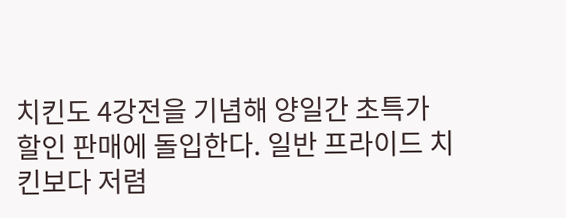치킨도 4강전을 기념해 양일간 초특가 할인 판매에 돌입한다. 일반 프라이드 치킨보다 저렴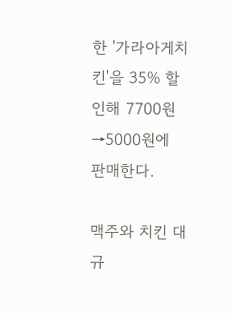한 '가라아게치킨'을 35% 할인해 7700원→5000원에 판매한다.

맥주와 치킨 대규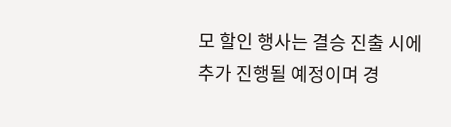모 할인 행사는 결승 진출 시에 추가 진행될 예정이며 경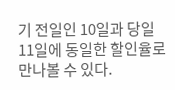기 전일인 10일과 당일 11일에 동일한 할인율로 만나볼 수 있다.